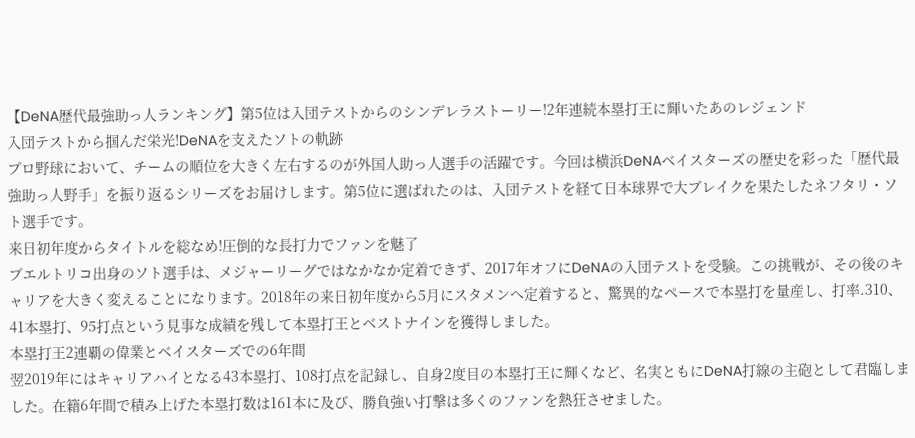【DeNA歴代最強助っ人ランキング】第5位は入団テストからのシンデレラストーリー!2年連続本塁打王に輝いたあのレジェンド
入団テストから掴んだ栄光!DeNAを支えたソトの軌跡
プロ野球において、チームの順位を大きく左右するのが外国人助っ人選手の活躍です。今回は横浜DeNAベイスターズの歴史を彩った「歴代最強助っ人野手」を振り返るシリーズをお届けします。第5位に選ばれたのは、入団テストを経て日本球界で大ブレイクを果たしたネフタリ・ソト選手です。
来日初年度からタイトルを総なめ!圧倒的な長打力でファンを魅了
プエルトリコ出身のソト選手は、メジャーリーグではなかなか定着できず、2017年オフにDeNAの入団テストを受験。この挑戦が、その後のキャリアを大きく変えることになります。2018年の来日初年度から5月にスタメンへ定着すると、驚異的なペースで本塁打を量産し、打率.310、41本塁打、95打点という見事な成績を残して本塁打王とベストナインを獲得しました。
本塁打王2連覇の偉業とベイスターズでの6年間
翌2019年にはキャリアハイとなる43本塁打、108打点を記録し、自身2度目の本塁打王に輝くなど、名実ともにDeNA打線の主砲として君臨しました。在籍6年間で積み上げた本塁打数は161本に及び、勝負強い打撃は多くのファンを熱狂させました。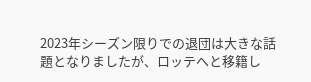2023年シーズン限りでの退団は大きな話題となりましたが、ロッテへと移籍し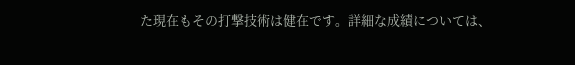た現在もその打撃技術は健在です。詳細な成績については、